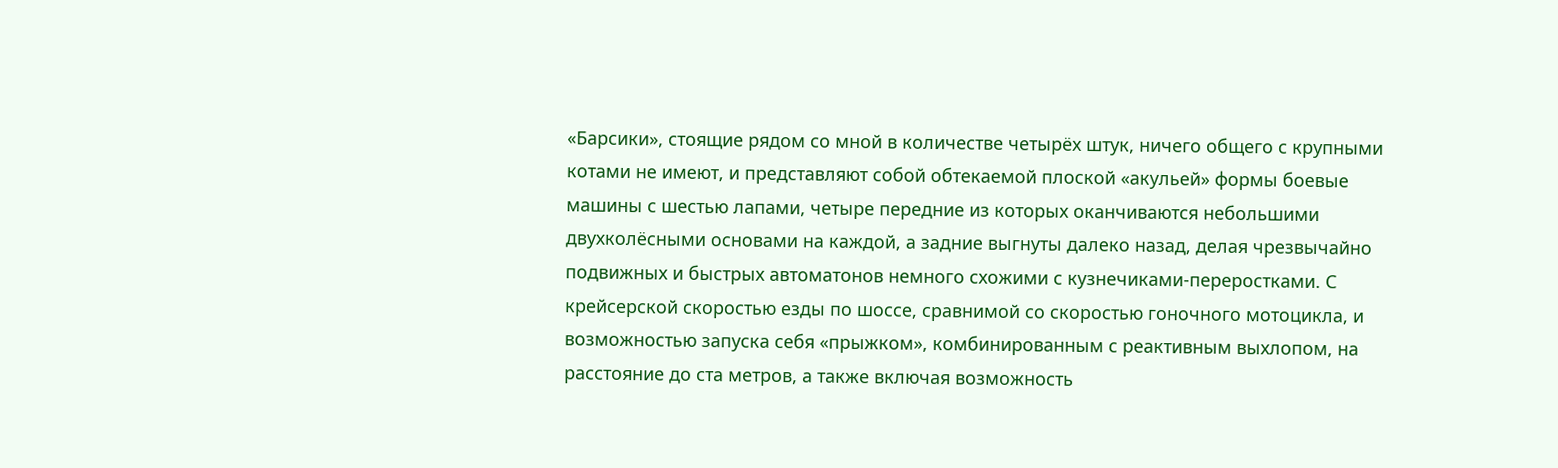«Барсики», стоящие рядом со мной в количестве четырёх штук, ничего общего с крупными котами не имеют, и представляют собой обтекаемой плоской «акульей» формы боевые машины с шестью лапами, четыре передние из которых оканчиваются небольшими двухколёсными основами на каждой, а задние выгнуты далеко назад, делая чрезвычайно подвижных и быстрых автоматонов немного схожими с кузнечиками-переростками. С крейсерской скоростью езды по шоссе, сравнимой со скоростью гоночного мотоцикла, и возможностью запуска себя «прыжком», комбинированным с реактивным выхлопом, на расстояние до ста метров, а также включая возможность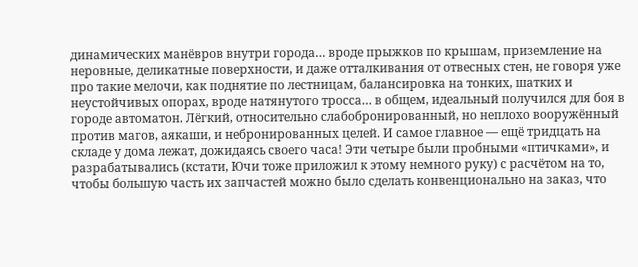динамических манёвров внутри города… вроде прыжков по крышам, приземление на неровные, деликатные поверхности, и даже отталкивания от отвесных стен, не говоря уже про такие мелочи, как поднятие по лестницам, балансировка на тонких, шатких и неустойчивых опорах, вроде натянутого тросса… в общем, идеальный получился для боя в городе автоматон. Лёгкий, относительно слабобронированный, но неплохо вооружённый против магов, аякаши, и небронированных целей. И самое главное — ещё тридцать на складе у дома лежат, дожидаясь своего часа! Эти четыре были пробными «птичками», и разрабатывались (кстати, Ючи тоже приложил к этому немного руку) с расчётом на то, чтобы большую часть их запчастей можно было сделать конвенционально на заказ, что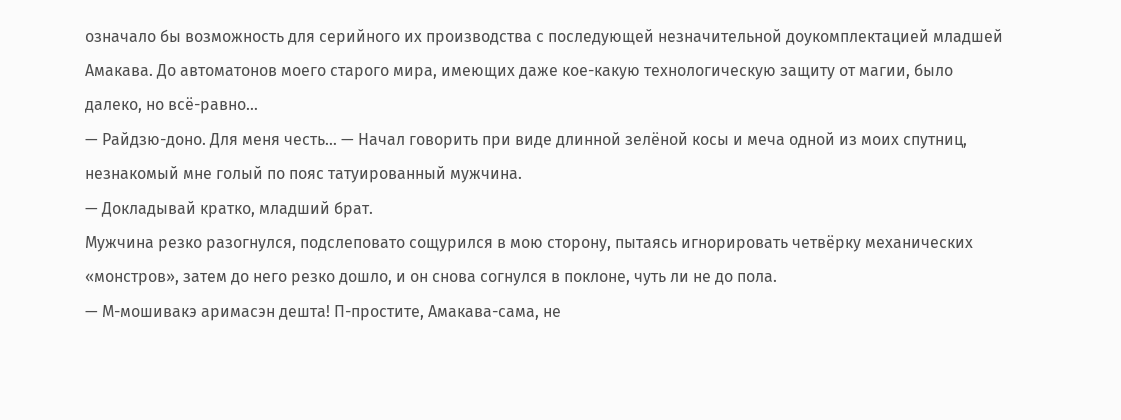означало бы возможность для серийного их производства с последующей незначительной доукомплектацией младшей Амакава. До автоматонов моего старого мира, имеющих даже кое-какую технологическую защиту от магии, было далеко, но всё-равно…
— Райдзю-доно. Для меня честь… — Начал говорить при виде длинной зелёной косы и меча одной из моих спутниц, незнакомый мне голый по пояс татуированный мужчина.
— Докладывай кратко, младший брат.
Мужчина резко разогнулся, подслеповато сощурился в мою сторону, пытаясь игнорировать четвёрку механических «монстров», затем до него резко дошло, и он снова согнулся в поклоне, чуть ли не до пола.
— М-мошивакэ аримасэн дешта! П-простите, Амакава-сама, не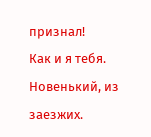признал!
Как и я тебя. Новенький, из заезжих.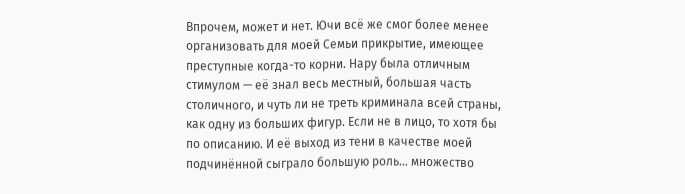Впрочем, может и нет. Ючи всё же смог более менее организовать для моей Семьи прикрытие, имеющее преступные когда-то корни. Нару была отличным стимулом — её знал весь местный, большая часть столичного, и чуть ли не треть криминала всей страны, как одну из больших фигур. Если не в лицо, то хотя бы по описанию. И её выход из тени в качестве моей подчинённой сыграло большую роль… множество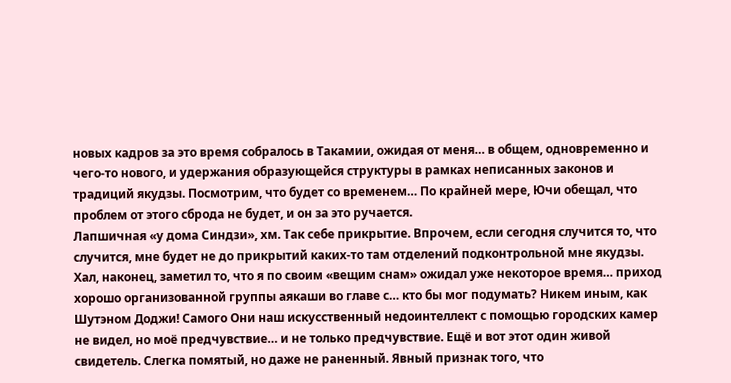новых кадров за это время собралось в Такамии, ожидая от меня… в общем, одновременно и чего-то нового, и удержания образующейся структуры в рамках неписанных законов и традиций якудзы. Посмотрим, что будет со временем… По крайней мере, Ючи обещал, что проблем от этого сброда не будет, и он за это ручается.
Лапшичная «у дома Синдзи», хм. Так себе прикрытие. Впрочем, если сегодня случится то, что случится, мне будет не до прикрытий каких-то там отделений подконтрольной мне якудзы. Хал, наконец, заметил то, что я по своим «вещим снам» ожидал уже некоторое время… приход хорошо организованной группы аякаши во главе с… кто бы мог подумать? Никем иным, как Шутэном Доджи! Самого Они наш искусственный недоинтеллект с помощью городских камер не видел, но моё предчувствие… и не только предчувствие. Ещё и вот этот один живой свидетель. Слегка помятый, но даже не раненный. Явный признак того, что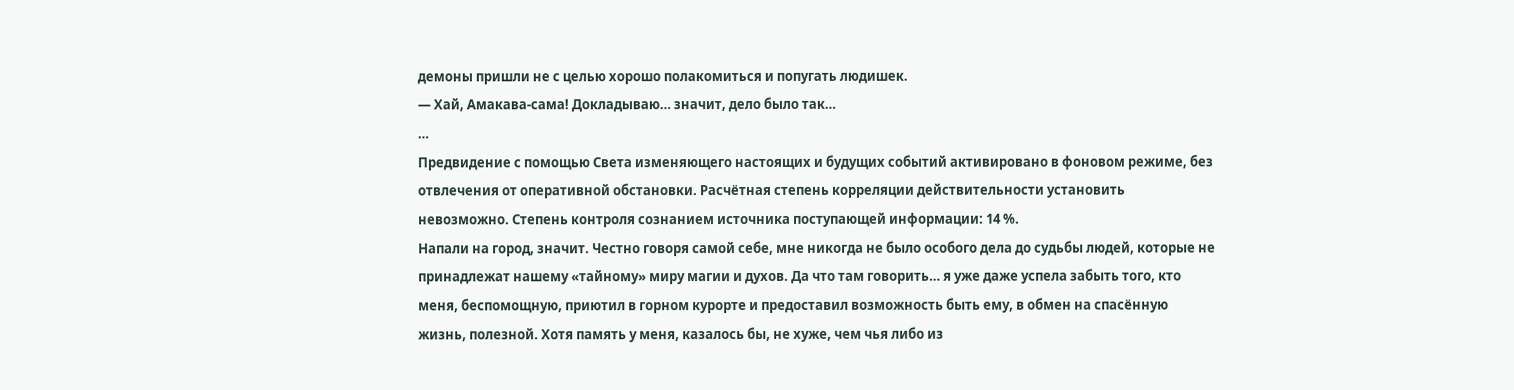демоны пришли не с целью хорошо полакомиться и попугать людишек.
— Хай, Амакава-сама! Докладываю… значит, дело было так…
…
Предвидение с помощью Света изменяющего настоящих и будущих событий активировано в фоновом режиме, без отвлечения от оперативной обстановки. Расчётная степень корреляции действительности установить невозможно. Степень контроля сознанием источника поступающей информации: 14 %.
Напали на город, значит. Честно говоря самой себе, мне никогда не было особого дела до судьбы людей, которые не принадлежат нашему «тайному» миру магии и духов. Да что там говорить… я уже даже успела забыть того, кто меня, беспомощную, приютил в горном курорте и предоставил возможность быть ему, в обмен на спасённую жизнь, полезной. Хотя память у меня, казалось бы, не хуже, чем чья либо из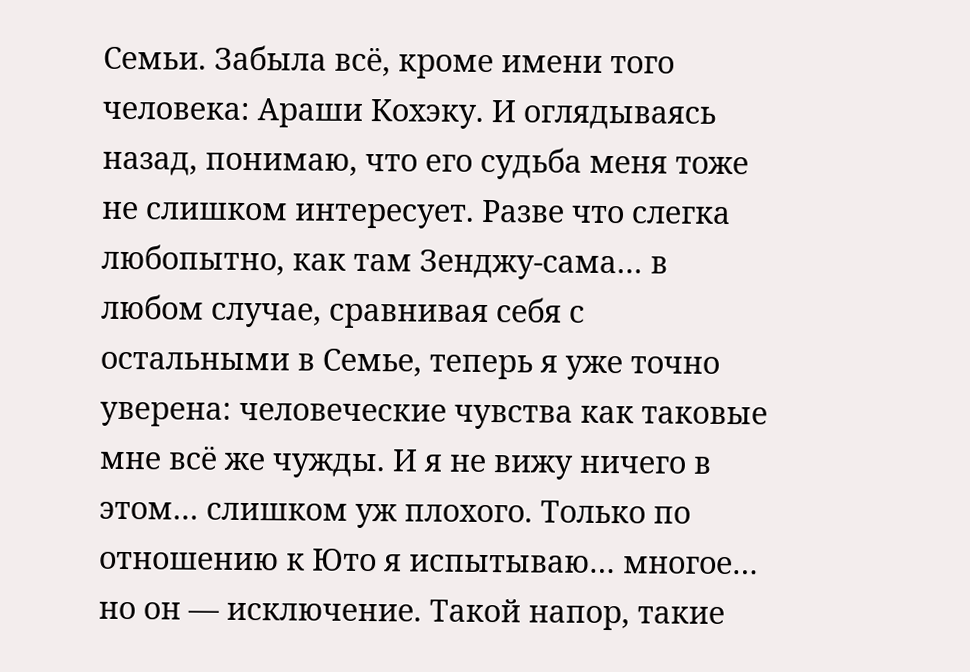Семьи. Забыла всё, кроме имени того человека: Араши Кохэку. И оглядываясь назад, понимаю, что его судьба меня тоже не слишком интересует. Разве что слегка любопытно, как там Зенджу-сама… в любом случае, сравнивая себя с остальными в Семье, теперь я уже точно уверена: человеческие чувства как таковые мне всё же чужды. И я не вижу ничего в этом… слишком уж плохого. Только по отношению к Юто я испытываю… многое… но он — исключение. Такой напор, такие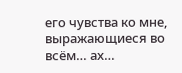его чувства ко мне, выражающиеся во всём… ах…